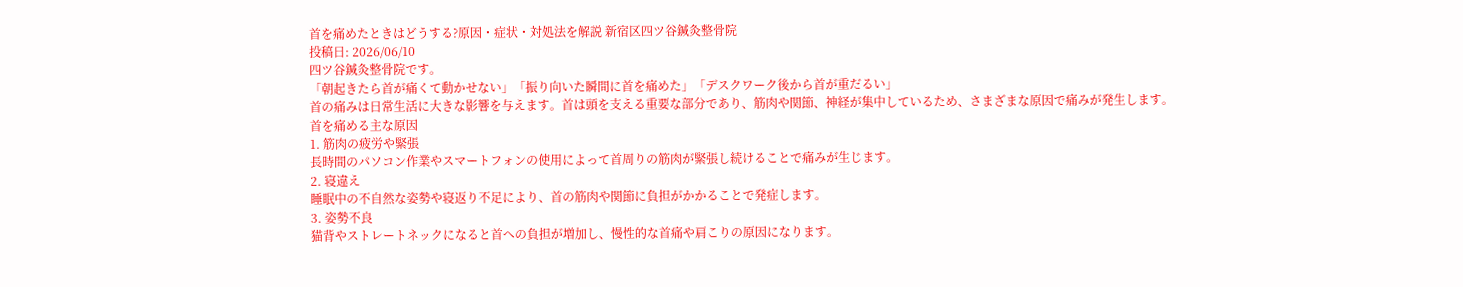首を痛めたときはどうする?原因・症状・対処法を解説 新宿区四ツ谷鍼灸整骨院
投稿日: 2026/06/10
四ツ谷鍼灸整骨院です。
「朝起きたら首が痛くて動かせない」「振り向いた瞬間に首を痛めた」「デスクワーク後から首が重だるい」
首の痛みは日常生活に大きな影響を与えます。首は頭を支える重要な部分であり、筋肉や関節、神経が集中しているため、さまざまな原因で痛みが発生します。
首を痛める主な原因
1. 筋肉の疲労や緊張
長時間のパソコン作業やスマートフォンの使用によって首周りの筋肉が緊張し続けることで痛みが生じます。
2. 寝違え
睡眠中の不自然な姿勢や寝返り不足により、首の筋肉や関節に負担がかかることで発症します。
3. 姿勢不良
猫背やストレートネックになると首への負担が増加し、慢性的な首痛や肩こりの原因になります。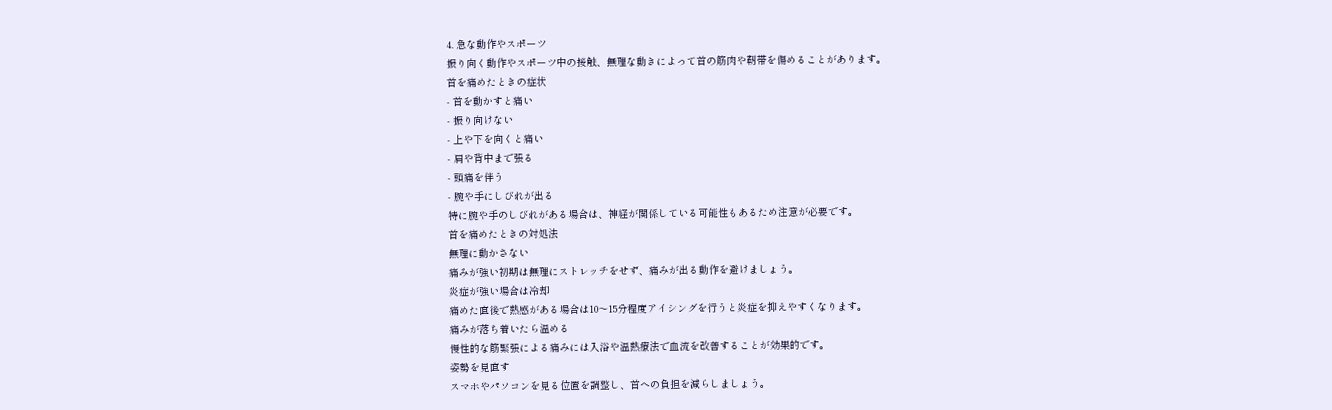4. 急な動作やスポーツ
振り向く動作やスポーツ中の接触、無理な動きによって首の筋肉や靭帯を傷めることがあります。
首を痛めたときの症状
- 首を動かすと痛い
- 振り向けない
- 上や下を向くと痛い
- 肩や背中まで張る
- 頭痛を伴う
- 腕や手にしびれが出る
特に腕や手のしびれがある場合は、神経が関係している可能性もあるため注意が必要です。
首を痛めたときの対処法
無理に動かさない
痛みが強い初期は無理にストレッチをせず、痛みが出る動作を避けましょう。
炎症が強い場合は冷却
痛めた直後で熱感がある場合は10〜15分程度アイシングを行うと炎症を抑えやすくなります。
痛みが落ち着いたら温める
慢性的な筋緊張による痛みには入浴や温熱療法で血流を改善することが効果的です。
姿勢を見直す
スマホやパソコンを見る位置を調整し、首への負担を減らしましょう。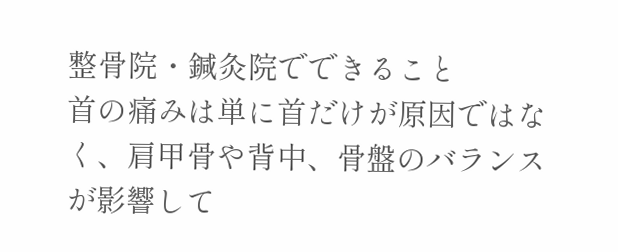整骨院・鍼灸院でできること
首の痛みは単に首だけが原因ではなく、肩甲骨や背中、骨盤のバランスが影響して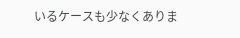いるケースも少なくありま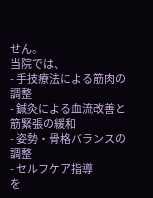せん。
当院では、
- 手技療法による筋肉の調整
- 鍼灸による血流改善と筋緊張の緩和
- 姿勢・骨格バランスの調整
- セルフケア指導
を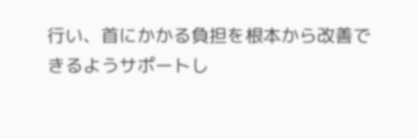行い、首にかかる負担を根本から改善できるようサポートし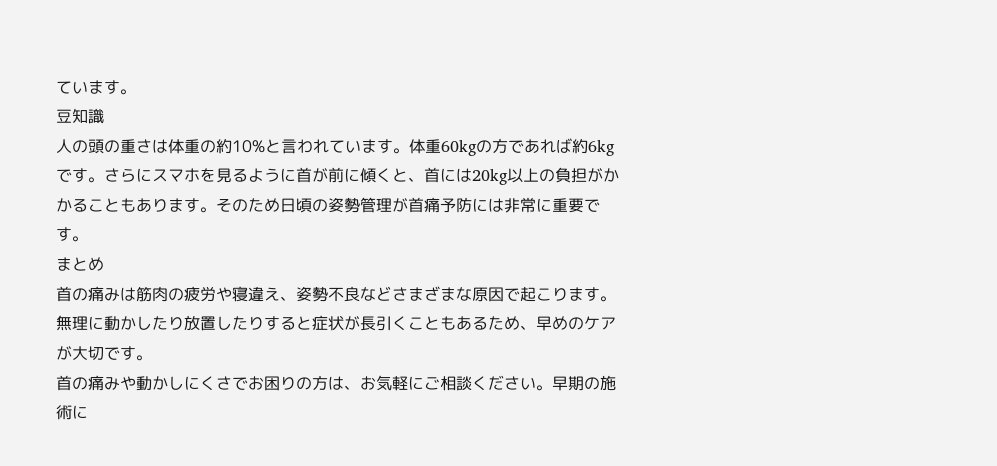ています。
豆知識
人の頭の重さは体重の約10%と言われています。体重60kgの方であれば約6kgです。さらにスマホを見るように首が前に傾くと、首には20kg以上の負担がかかることもあります。そのため日頃の姿勢管理が首痛予防には非常に重要です。
まとめ
首の痛みは筋肉の疲労や寝違え、姿勢不良などさまざまな原因で起こります。無理に動かしたり放置したりすると症状が長引くこともあるため、早めのケアが大切です。
首の痛みや動かしにくさでお困りの方は、お気軽にご相談ください。早期の施術に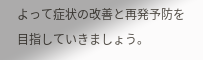よって症状の改善と再発予防を目指していきましょう。